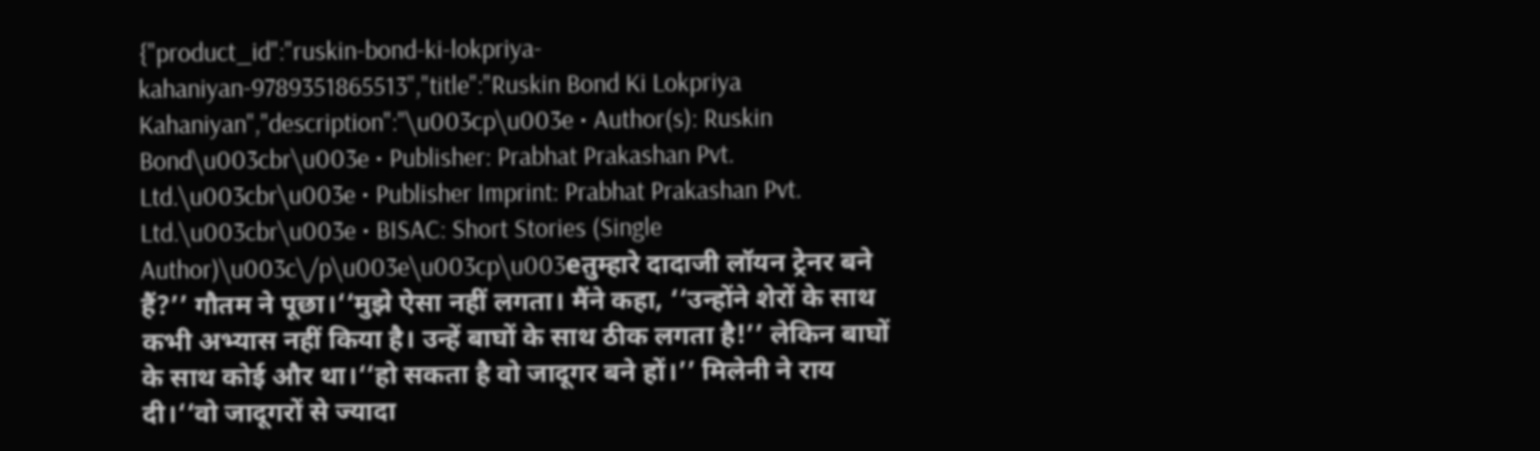{"product_id":"ruskin-bond-ki-lokpriya-kahaniyan-9789351865513","title":"Ruskin Bond Ki Lokpriya Kahaniyan","description":"\u003cp\u003e • Author(s): Ruskin Bond\u003cbr\u003e • Publisher: Prabhat Prakashan Pvt. Ltd.\u003cbr\u003e • Publisher Imprint: Prabhat Prakashan Pvt. Ltd.\u003cbr\u003e • BISAC: Short Stories (Single Author)\u003c\/p\u003e\u003cp\u003eतुम्हारे दादाजी लॉयन ट्रेनर बने हैं?’’ गौतम ने पूछा।‘‘मुझे ऐसा नहीं लगता। मैंने कहा, ‘‘उन्होंने शेरों के साथ कभी अभ्यास नहीं किया है। उन्हें बाघों के साथ ठीक लगता है!’’ लेकिन बाघों के साथ कोई और था।‘‘हो सकता है वो जादूगर बने हों।’’ मिलेनी ने राय दी।‘‘वो जादूगरों से ज्यादा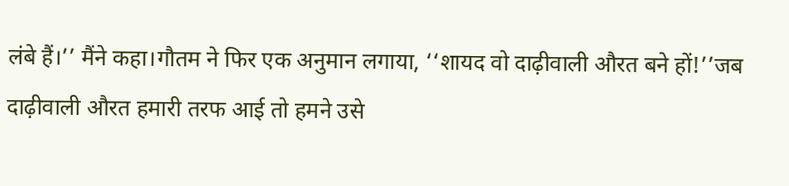लंबे हैं।’’ मैंने कहा।गौतम ने फिर एक अनुमान लगाया, ‘‘शायद वो दाढ़ीवाली औरत बने हों!’’जब दाढ़ीवाली औरत हमारी तरफ आई तो हमने उसे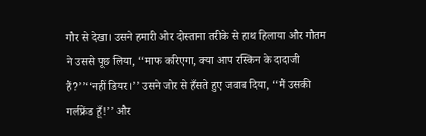गौर से देखा। उसने हमारी ओर दोस्ताना तरीके से हाथ हिलाया और गौतम ने उससे पूछ लिया, ‘‘माफ करिएगा, क्या आप रस्किन के दादाजी हैं?’’‘‘नहीं डियर।’’ उसने जोर से हँसते हुए जवाब दिया, ‘‘मैं उसकी गर्लफ्रेंड हूँ!’’ और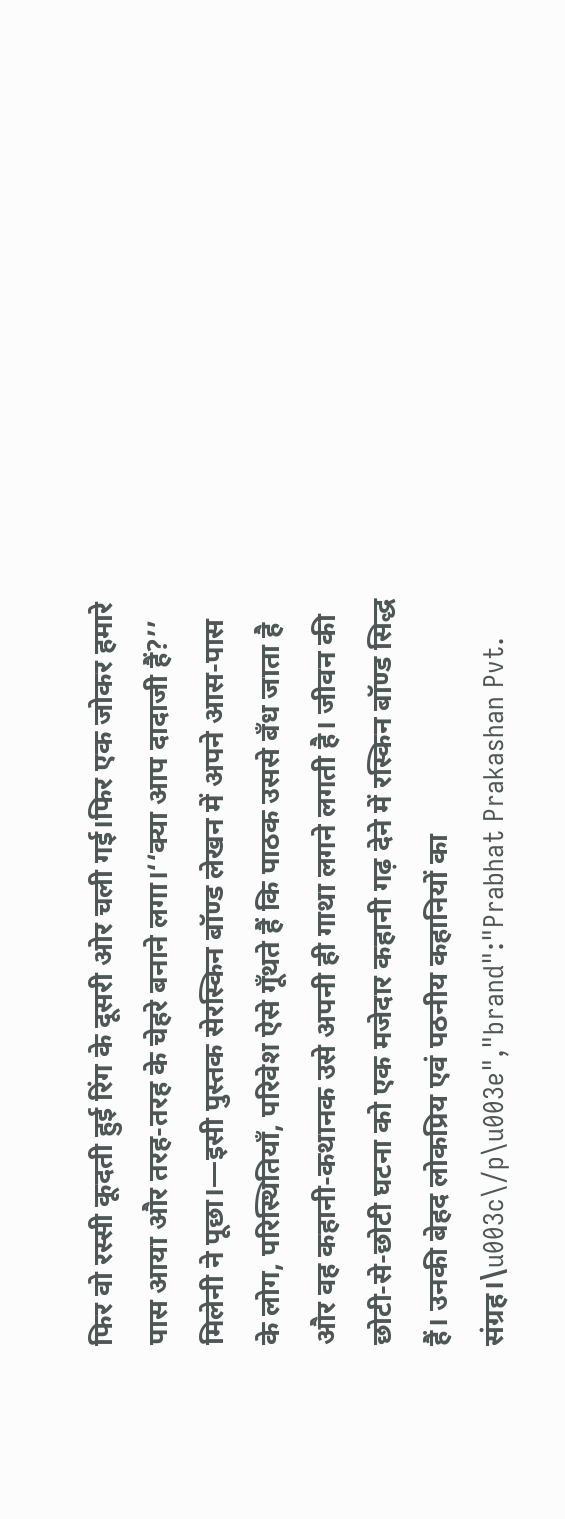फिर वो रस्सी कूदती हुई रिंग के दूसरी ओर चली गई।फिर एक जोकर हमारे पास आया और तरह-तरह के चेहरे बनाने लगा।‘‘क्या आप दादाजी हैं?’’ मिलेनी ने पूछा।—इसी पुस्तक सेरस्किन बॉण्ड लेखन में अपने आस-पास के लोग, परिस्थितियाँ, परिवेश ऐसे गूँथते हैं कि पाठक उससे बँध जाता है और वह कहानी-कथानक उसे अपनी ही गाथा लगने लगती है। जीवन की छोटी-से-छोटी घटना को एक मजेदार कहानी गढ़ देने में रस्किन बॉण्ड सिद्ध हैं। उनकी बेहद लोकप्रिय एवं पठनीय कहानियों का संग्रह।\u003c\/p\u003e","brand":"Prabhat Prakashan Pvt.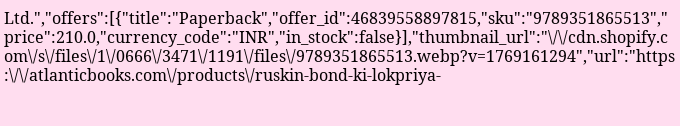Ltd.","offers":[{"title":"Paperback","offer_id":46839558897815,"sku":"9789351865513","price":210.0,"currency_code":"INR","in_stock":false}],"thumbnail_url":"\/\/cdn.shopify.com\/s\/files\/1\/0666\/3471\/1191\/files\/9789351865513.webp?v=1769161294","url":"https:\/\/atlanticbooks.com\/products\/ruskin-bond-ki-lokpriya-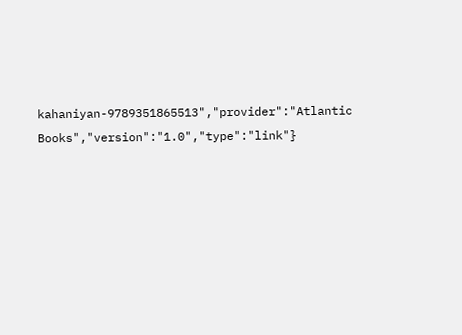kahaniyan-9789351865513","provider":"Atlantic Books","version":"1.0","type":"link"}